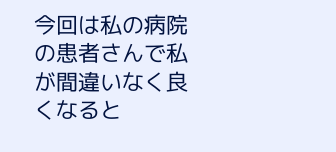今回は私の病院の患者さんで私が間違いなく良くなると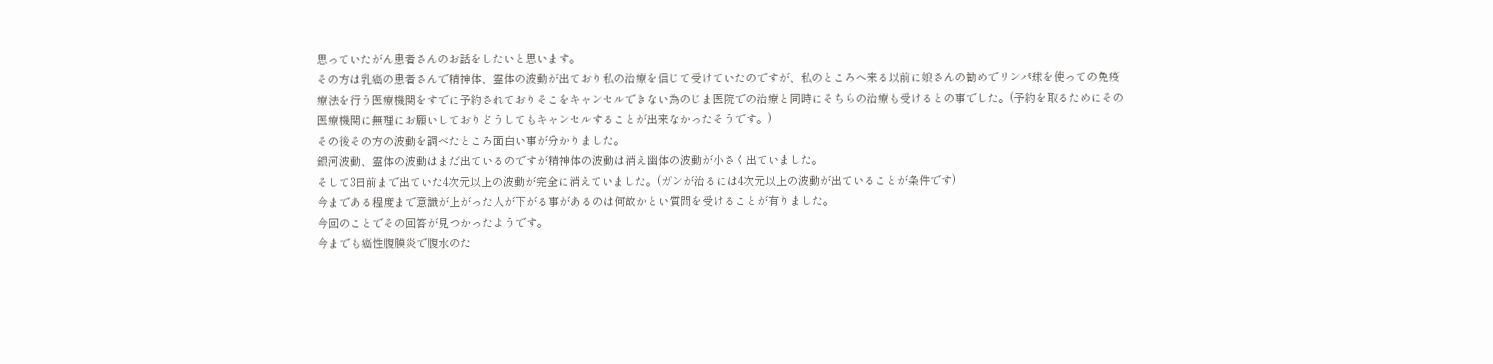思っていたがん患者さんのお話をしたいと思います。
その方は乳癌の患者さんで精神体、霊体の波動が出ており私の治療を信じて受けていたのですが、私のところへ来る以前に娘さんの勧めでリンパ球を使っての免疫療法を行う医療機関をすでに予約されておりそこをキャンセルできない為のじま医院での治療と同時にそちらの治療も受けるとの事でした。(予約を取るためにその医療機関に無理にお願いしておりどうしてもキャンセルすることが出来なかったそうです。)
その後その方の波動を調べたところ面白い事が分かりました。
銀河波動、霊体の波動はまだ出ているのですが精神体の波動は消え幽体の波動が小さく出ていました。
そして3日前まで出ていた4次元以上の波動が完全に消えていました。(ガンが治るには4次元以上の波動が出ていることが条件です)
今まである程度まで意識が上がった人が下がる事があるのは何故かとい質問を受けることが有りました。
今回のことでその回答が見つかったようです。
今までも癌性腹膜炎で腹水のた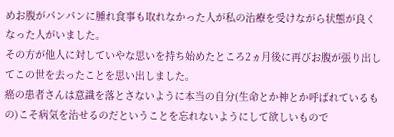めお腹がパンパンに腫れ食事も取れなかった人が私の治療を受けながら状態が良くなった人がいました。
その方が他人に対していやな思いを持ち始めたところ2ヵ月後に再びお腹が張り出してこの世を去ったことを思い出しました。
癌の患者さんは意識を落とさないように本当の自分(生命とか神とか呼ばれているもの)こそ病気を治せるのだということを忘れないようにして欲しいもので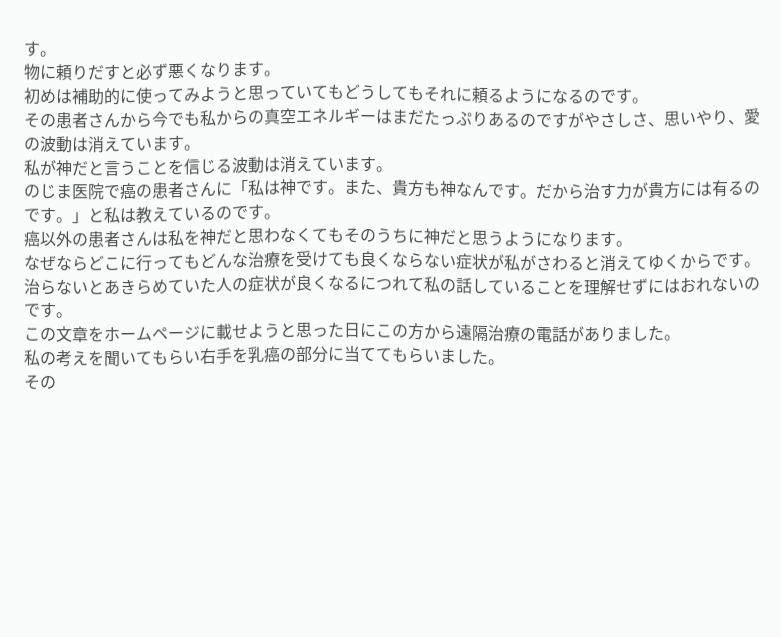す。
物に頼りだすと必ず悪くなります。
初めは補助的に使ってみようと思っていてもどうしてもそれに頼るようになるのです。
その患者さんから今でも私からの真空エネルギーはまだたっぷりあるのですがやさしさ、思いやり、愛の波動は消えています。
私が神だと言うことを信じる波動は消えています。
のじま医院で癌の患者さんに「私は神です。また、貴方も神なんです。だから治す力が貴方には有るのです。」と私は教えているのです。
癌以外の患者さんは私を神だと思わなくてもそのうちに神だと思うようになります。
なぜならどこに行ってもどんな治療を受けても良くならない症状が私がさわると消えてゆくからです。
治らないとあきらめていた人の症状が良くなるにつれて私の話していることを理解せずにはおれないのです。
この文章をホームページに載せようと思った日にこの方から遠隔治療の電話がありました。
私の考えを聞いてもらい右手を乳癌の部分に当ててもらいました。
その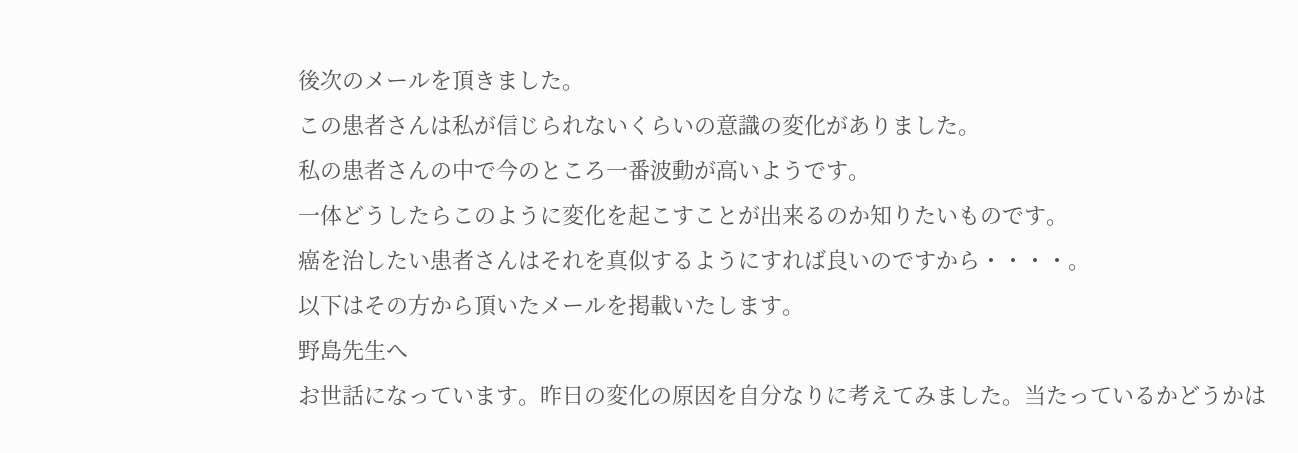後次のメールを頂きました。
この患者さんは私が信じられないくらいの意識の変化がありました。
私の患者さんの中で今のところ一番波動が高いようです。
一体どうしたらこのように変化を起こすことが出来るのか知りたいものです。
癌を治したい患者さんはそれを真似するようにすれば良いのですから・・・・。
以下はその方から頂いたメールを掲載いたします。
野島先生へ
お世話になっています。昨日の変化の原因を自分なりに考えてみました。当たっているかどうかは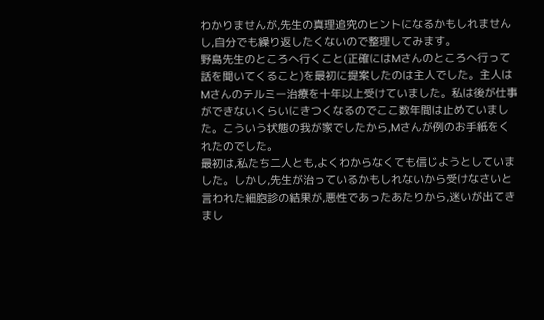わかりませんが,先生の真理追究のヒントになるかもしれませんし,自分でも繰り返したくないので整理してみます。
野島先生のところへ行くこと(正確にはMさんのところへ行って話を聞いてくること)を最初に提案したのは主人でした。主人はMさんのテルミー治療を十年以上受けていました。私は後が仕事ができないくらいにきつくなるのでここ数年間は止めていました。こういう状態の我が家でしたから,Mさんが例のお手紙をくれたのでした。
最初は,私たち二人とも,よくわからなくても信じようとしていました。しかし,先生が治っているかもしれないから受けなさいと言われた細胞診の結果が,悪性であったあたりから,迷いが出てきまし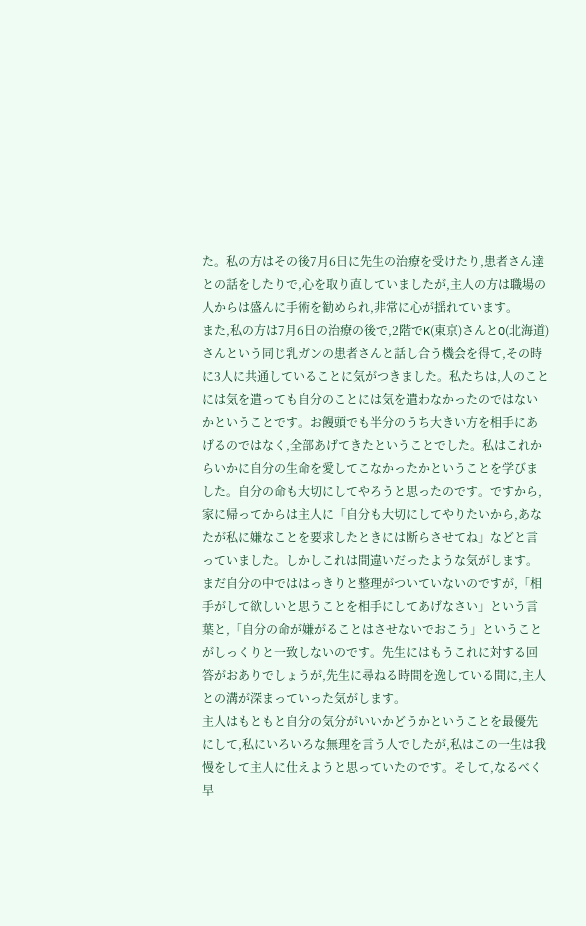た。私の方はその後7月6日に先生の治療を受けたり,患者さん達との話をしたりで,心を取り直していましたが,主人の方は職場の人からは盛んに手術を勧められ,非常に心が揺れています。
また,私の方は7月6日の治療の後で,2階でK(東京)さんとO(北海道)さんという同じ乳ガンの患者さんと話し合う機会を得て,その時に3人に共通していることに気がつきました。私たちは,人のことには気を遣っても自分のことには気を遣わなかったのではないかということです。お饅頭でも半分のうち大きい方を相手にあげるのではなく,全部あげてきたということでした。私はこれからいかに自分の生命を愛してこなかったかということを学びました。自分の命も大切にしてやろうと思ったのです。ですから,家に帰ってからは主人に「自分も大切にしてやりたいから,あなたが私に嫌なことを要求したときには断らさせてね」などと言っていました。しかしこれは間違いだったような気がします。
まだ自分の中でははっきりと整理がついていないのですが,「相手がして欲しいと思うことを相手にしてあげなさい」という言葉と,「自分の命が嫌がることはさせないでおこう」ということがしっくりと一致しないのです。先生にはもうこれに対する回答がおありでしょうが,先生に尋ねる時間を逸している間に,主人との溝が深まっていった気がします。
主人はもともと自分の気分がいいかどうかということを最優先にして,私にいろいろな無理を言う人でしたが,私はこの一生は我慢をして主人に仕えようと思っていたのです。そして,なるべく早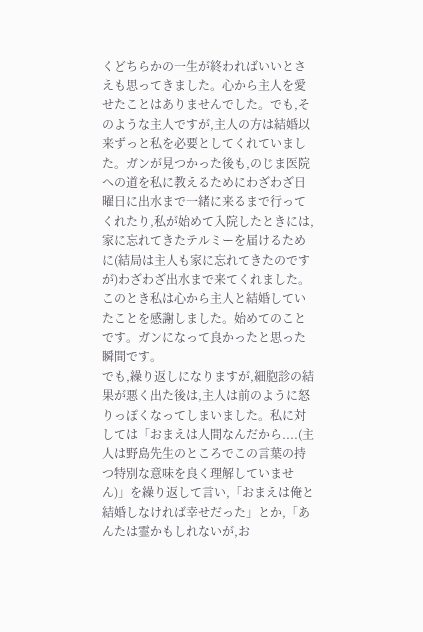くどちらかの一生が終わればいいとさえも思ってきました。心から主人を愛せたことはありませんでした。でも,そのような主人ですが,主人の方は結婚以来ずっと私を必要としてくれていました。ガンが見つかった後も,のじま医院への道を私に教えるためにわざわざ日曜日に出水まで一緒に来るまで行ってくれたり,私が始めて入院したときには,家に忘れてきたテルミーを届けるために(結局は主人も家に忘れてきたのですが)わざわざ出水まで来てくれました。このとき私は心から主人と結婚していたことを感謝しました。始めてのことです。ガンになって良かったと思った瞬間です。
でも,繰り返しになりますが,細胞診の結果が悪く出た後は,主人は前のように怒りっぽくなってしまいました。私に対しては「おまえは人間なんだから....(主人は野島先生のところでこの言葉の持つ特別な意味を良く理解していません)」を繰り返して言い,「おまえは俺と結婚しなければ幸せだった」とか,「あんたは霊かもしれないが,お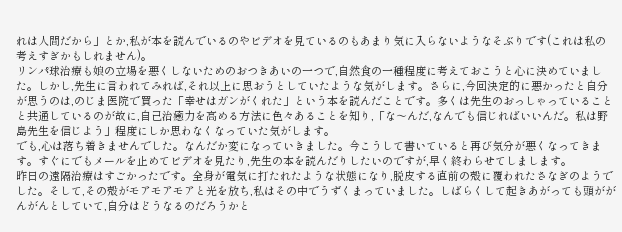れは人間だから」とか,私が本を読んでいるのやビデオを見ているのもあまり気に入らないようなそぶりです(これは私の考えすぎかもしれません)。
リンパ球治療も娘の立場を悪くしないためのおつきあいの一つで,自然食の一種程度に考えておこうと心に決めていました。しかし,先生に言われてみれば,それ以上に思おうとしていたような気がします。さらに,今回決定的に悪かったと自分が思うのは,のじま医院で買った「幸せはガンがくれた」という本を読んだことです。多くは先生のおっしゃっていることと共通しているのが故に,自己治癒力を高める方法に色々あることを知り,「な〜んだ,なんでも信じればいいんだ。私は野島先生を信じよう」程度にしか思わなくなっていた気がします。
でも,心は落ち着きませんでした。なんだか変になっていきました。今こうして書いていると再び気分が悪くなってきます。すぐにでもメールを止めてビデオを見たり,先生の本を読んだりしたいのですが,早く終わらせてしまします。
昨日の遠隔治療はすごかったです。全身が電気に打たれたような状態になり,脱皮する直前の殻に覆われたさなぎのようでした。そして,その殻がモアモアモアと光を放ち,私はその中でうずくまっていました。しばらくして起きあがっても頭ががんがんとしていて,自分はどうなるのだろうかと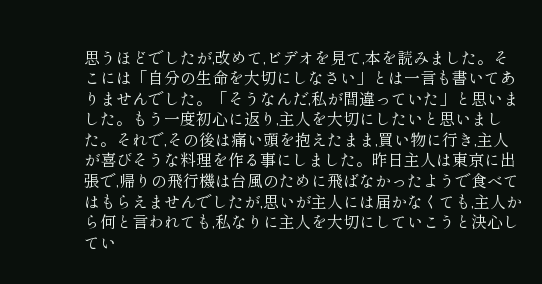思うほどでしたが,改めて,ビデオを見て,本を読みました。そこには「自分の生命を大切にしなさい」とは一言も書いてありませんでした。「そうなんだ,私が間違っていた」と思いました。もう一度初心に返り,主人を大切にしたいと思いました。それで,その後は痛い頭を抱えたまま,買い物に行き,主人が喜びそうな料理を作る事にしました。昨日主人は東京に出張で,帰りの飛行機は台風のために飛ばなかったようで食べてはもらえませんでしたが,思いが主人には届かなくても,主人から何と言われても,私なりに主人を大切にしていこうと決心してい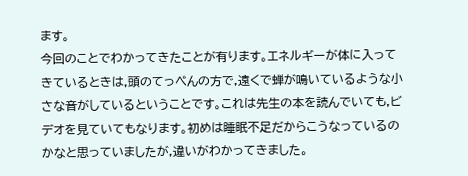ます。
今回のことでわかってきたことが有ります。エネルギーが体に入ってきているときは,頭のてっぺんの方で,遠くで蝉が鳴いているような小さな音がしているということです。これは先生の本を読んでいても,ビデオを見ていてもなります。初めは睡眠不足だからこうなっているのかなと思っていましたが,違いがわかってきました。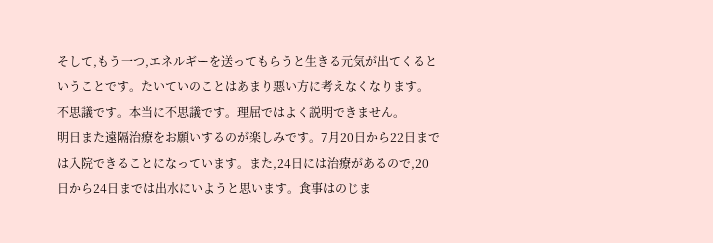そして,もう一つ,エネルギーを送ってもらうと生きる元気が出てくるということです。たいていのことはあまり悪い方に考えなくなります。不思議です。本当に不思議です。理屈ではよく説明できません。
明日また遠隔治療をお願いするのが楽しみです。7月20日から22日までは入院できることになっています。また,24日には治療があるので,20日から24日までは出水にいようと思います。食事はのじま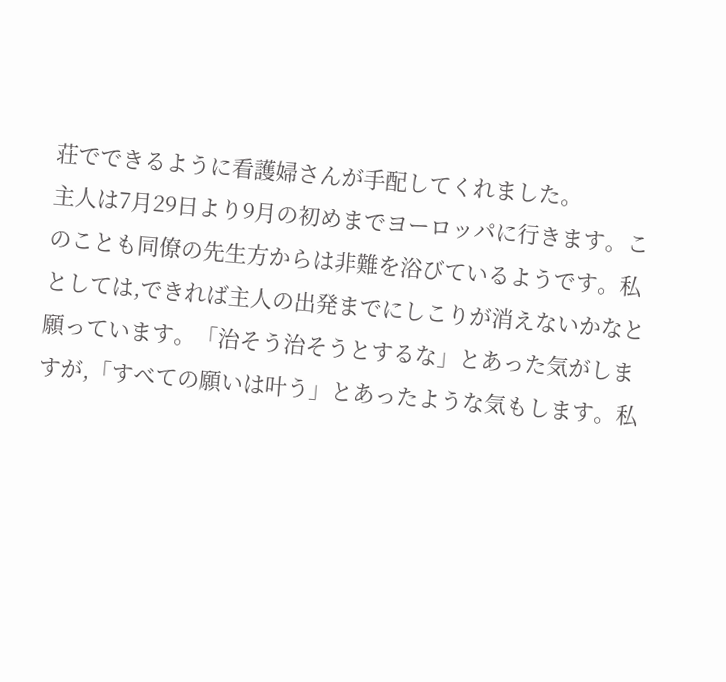荘でできるように看護婦さんが手配してくれました。
主人は7月29日より9月の初めまでヨーロッパに行きます。このことも同僚の先生方からは非難を浴びているようです。私としては,できれば主人の出発までにしこりが消えないかなと願っています。「治そう治そうとするな」とあった気がしますが,「すべての願いは叶う」とあったような気もします。私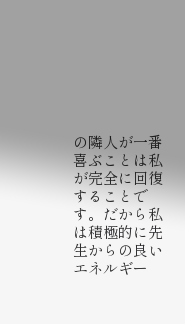の隣人が一番喜ぶことは私が完全に回復することです。だから私は積極的に先生からの良いエネルギー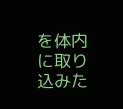を体内に取り込みた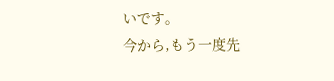いです。
今から,もう一度先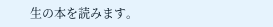生の本を読みます。